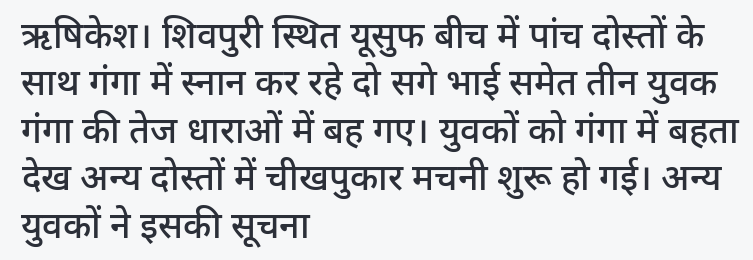ऋषिकेश। शिवपुरी स्थित यूसुफ बीच में पांच दोस्तों के साथ गंगा में स्नान कर रहे दो सगे भाई समेत तीन युवक गंगा की तेज धाराओं में बह गए। युवकों को गंगा में बहता देख अन्य दोस्तों में चीखपुकार मचनी शुरू हो गई। अन्य युवकों ने इसकी सूचना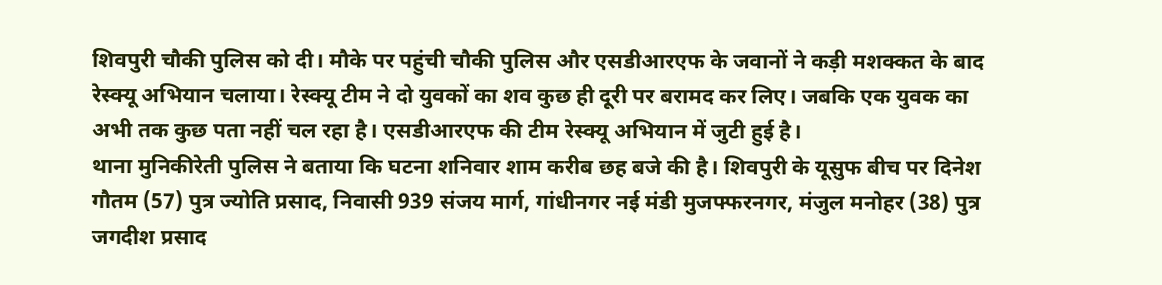शिवपुरी चौकी पुलिस को दी। मौके पर पहुंची चौकी पुलिस और एसडीआरएफ के जवानों ने कड़ी मशक्कत के बाद रेस्क्यू अभियान चलाया। रेस्क्यू टीम ने दो युवकों का शव कुछ ही दूरी पर बरामद कर लिए। जबकि एक युवक का अभी तक कुछ पता नहीं चल रहा है। एसडीआरएफ की टीम रेस्क्यू अभियान में जुटी हुई है।
थाना मुनिकीरेती पुलिस ने बताया कि घटना शनिवार शाम करीब छह बजे की है। शिवपुरी के यूसुफ बीच पर दिनेश गौतम (57) पुत्र ज्योति प्रसाद, निवासी 939 संजय मार्ग, गांधीनगर नई मंडी मुजफ्फरनगर, मंजुल मनोहर (38) पुत्र जगदीश प्रसाद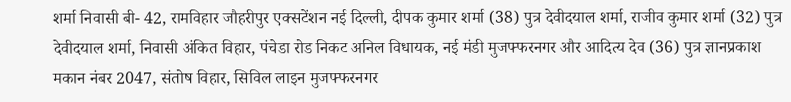शर्मा निवासी बी- 42, रामविहार जौहरीपुर एक्सटेंशन नई दिल्ली, दीपक कुमार शर्मा (38) पुत्र देवीदयाल शर्मा, राजीव कुमार शर्मा (32) पुत्र देवीदयाल शर्मा, निवासी अंकित विहार, पंचेडा रोड निकट अनिल विधायक, नई मंडी मुजफ्फरनगर और आदित्य देव (36) पुत्र ज्ञानप्रकाश मकान नंबर 2047, संतोष विहार, सिविल लाइन मुजफ्फरनगर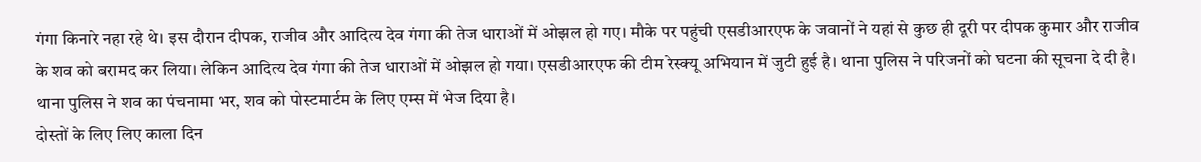गंगा किनारे नहा रहे थे। इस दौरान दीपक, राजीव और आदित्य देव गंगा की तेज धाराओं में ओझल हो गए। मौके पर पहुंची एसडीआरएफ के जवानों ने यहां से कुछ ही दूरी पर दीपक कुमार और राजीव के शव को बरामद कर लिया। लेकिन आदित्य देव गंगा की तेज धाराओं में ओझल हो गया। एसडीआरएफ की टीम रेस्क्यू अभियान में जुटी हुई है। थाना पुलिस ने परिजनों को घटना की सूचना दे दी है। थाना पुलिस ने शव का पंचनामा भर, शव को पोस्टमार्टम के लिए एम्स में भेज दिया है।
दोस्तों के लिए लिए काला दिन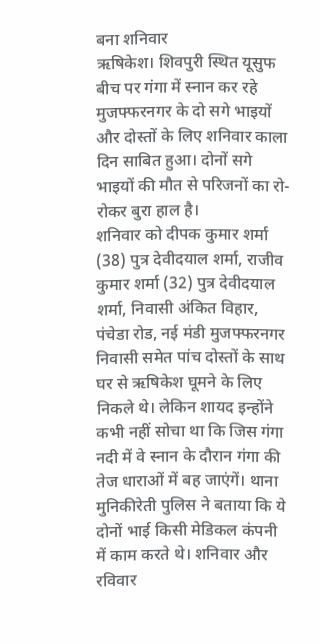बना शनिवार
ऋषिकेश। शिवपुरी स्थित यूसुफ बीच पर गंगा में स्नान कर रहे मुजफ्फरनगर के दो सगे भाइयों और दोस्तों के लिए शनिवार काला दिन साबित हुआ। दोनों सगे भाइयों की मौत से परिजनों का रो-रोकर बुरा हाल है।
शनिवार को दीपक कुमार शर्मा (38) पुत्र देवीदयाल शर्मा, राजीव कुमार शर्मा (32) पुत्र देवीदयाल शर्मा, निवासी अंकित विहार, पंचेडा रोड, नई मंडी मुजफ्फरनगर निवासी समेत पांच दोस्तों के साथ घर से ऋषिकेश घूमने के लिए निकले थे। लेकिन शायद इन्होंने कभी नहीं सोचा था कि जिस गंगा नदी में वे स्नान के दौरान गंगा की तेज धाराओं में बह जाएंगें। थाना मुनिकीरेती पुलिस ने बताया कि ये दोनों भाई किसी मेडिकल कंपनी में काम करते थे। शनिवार और रविवार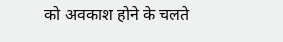को अवकाश होने के चलते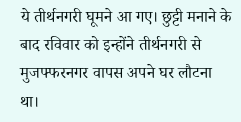ये तीर्थनगरी घूमने आ गए। छुट्टी मनाने के बाद रविवार को इन्होंने तीर्थनगरी से मुजफ्फरनगर वापस अपने घर लौटना था।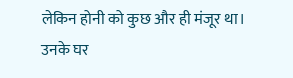लेकिन होनी को कुछ और ही मंजूर था। उनके घर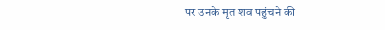पर उनके मृत शव पहुंचने की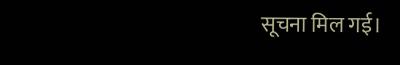सूचना मिल गई।